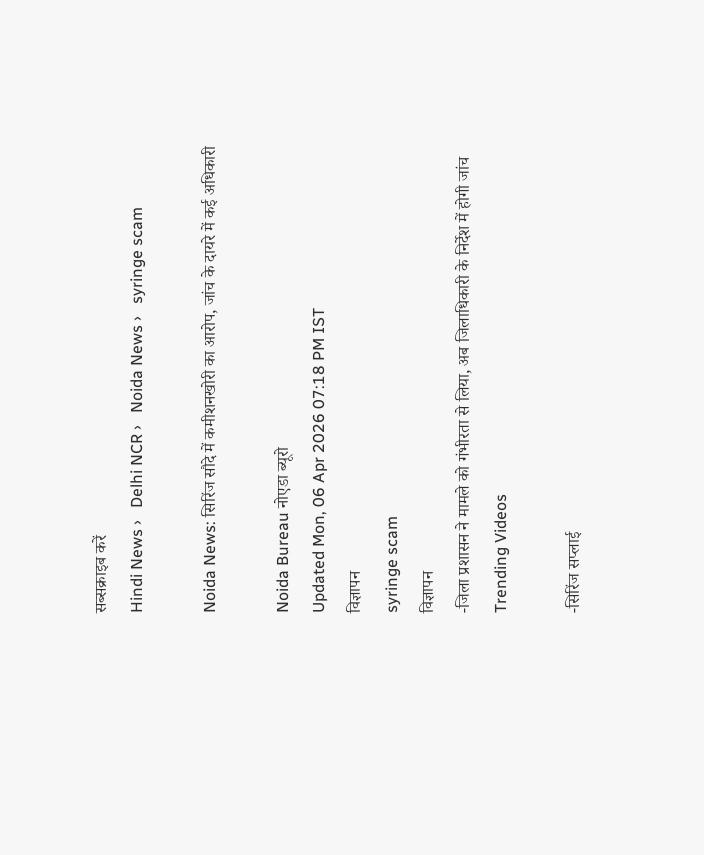सब्सक्राइब करें
Hindi News ›   Delhi NCR ›   Noida News ›   syringe scam

Noida News: सिरिंज सौदे में कमीशनखोरी का आरोप, जांच के दायरे में कई अधिकारी

Noida Bureau नोएडा ब्यूरो
Updated Mon, 06 Apr 2026 07:18 PM IST
विज्ञापन
syringe scam
विज्ञापन
-जिला प्रशासन ने मामले को गंभीरता से लिया, अब जिलाधिकारी के निर्देश में होगी जांच
Trending Videos

-सिरिंज सप्लाई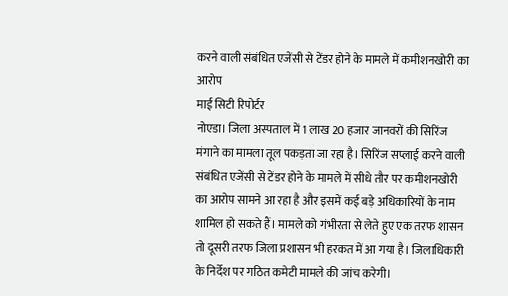करने वाली संबंधित एजेंसी से टेंडर होने के मामले में कमीशनखोरी का आरोप
माई सिटी रिपोर्टर
नोएडा। जिला अस्पताल में 1 लाख 20 हजार जानवरों की सिरिंज मंगाने का मामला तूल पकड़ता जा रहा है। सिरिंज सप्लाई करने वाली संबंधित एजेंसी से टेंडर होने के मामले में सीधे तौर पर कमीशनखोरी का आरोप सामने आ रहा है और इसमें कई बड़े अधिकारियों के नाम शामिल हो सकते हैं। मामले को गंभीरता से लेते हुए एक तरफ शासन तो दूसरी तरफ जिला प्रशासन भी हरकत में आ गया है। जिलाधिकारी के निर्देश पर गठित कमेटी मामले की जांच करेगी।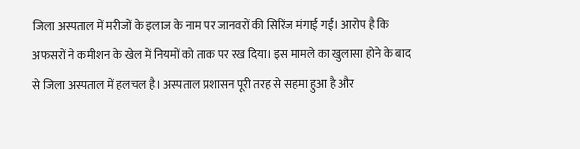जिला अस्पताल में मरीजों के इलाज के नाम पर जानवरों की सिरिंज मंगाई गईं। आरोप है कि अफसरों ने कमीशन के खेल में नियमों को ताक पर रख दिया। इस मामले का खुलासा होने के बाद से जिला अस्पताल में हलचल है। अस्पताल प्रशासन पूरी तरह से सहमा हुआ है और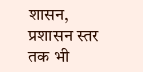शासन, प्रशासन स्तर तक भी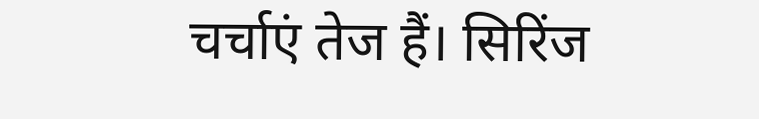चर्चाएं तेज हैं। सिरिंज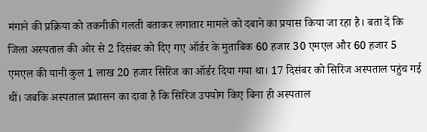मंगाने की प्रक्रिया को तकनीकी गलती बताकर लगातार मामले को दबाने का प्रयास किया जा रहा है। बता दें कि जिला अस्पताल की ओर से 2 दिसंबर को दिए गए ऑर्डर के मुताबिक 60 हजार 30 एमएल और 60 हजार 5 एमएल की यानी कुल 1 लाख 20 हजार सिरिंज का ऑर्डर दिया गया था। 17 दिसंबर को सिरिंज अस्पताल पहुंच गई थीं। जबकि अस्पताल प्रशासन का दावा है कि सिरिंज उपयोग किए बिना ही अस्पताल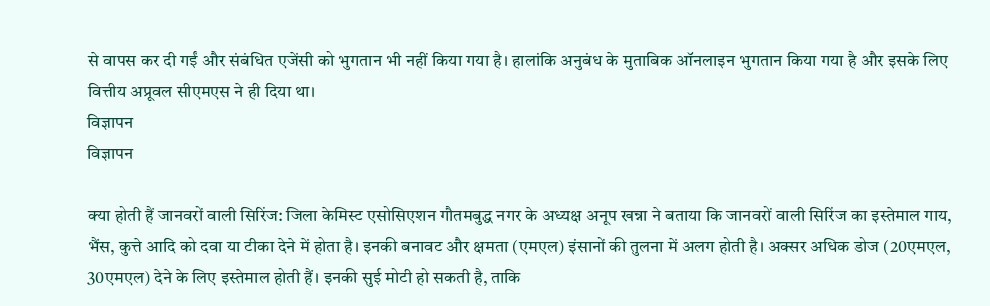से वापस कर दी गईं और संबंधित एजेंसी को भुगतान भी नहीं किया गया है। हालांकि अनुबंध के मुताबिक ऑनलाइन भुगतान किया गया है और इसके लिए वित्तीय अप्रूवल सीएमएस ने ही दिया था।
विज्ञापन
विज्ञापन

क्या होती हैं जानवरों वाली सिरिंज: जिला केमिस्ट एसोसिएशन गौतमबुद्ध नगर के अध्यक्ष अनूप खन्ना ने बताया कि जानवरों वाली सिरिंज का इस्तेमाल गाय, भैंस, कुत्ते आदि को दवा या टीका देने में होता है। इनकी बनावट और क्षमता (एमएल) इंसानों की तुलना में अलग होती है। अक्सर अधिक डोज (20एमएल, 30एमएल) देने के लिए इस्तेमाल होती हैं। इनकी सुई मोटी हो सकती है, ताकि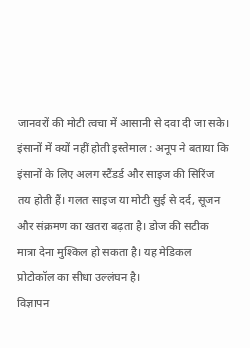जानवरों की मोटी त्वचा में आसानी से दवा दी जा सके।
इंसानों में क्यों नहीं होती इस्तेमाल : अनूप ने बताया कि इंसानों के लिए अलग स्टैंडर्ड और साइज की सिरिंज तय होती हैं। गलत साइज या मोटी सुई से दर्द, सूजन और संक्रमण का खतरा बढ़ता है। डोज की सटीक मात्रा देना मुश्किल हो सकता है। यह मेडिकल प्रोटोकॉल का सीधा उल्लंघन है।
विज्ञापन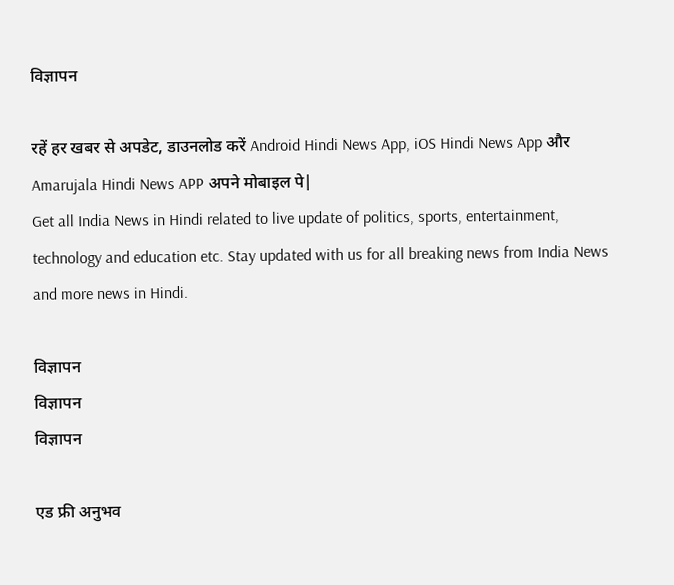विज्ञापन

रहें हर खबर से अपडेट, डाउनलोड करें Android Hindi News App, iOS Hindi News App और Amarujala Hindi News APP अपने मोबाइल पे|
Get all India News in Hindi related to live update of politics, sports, entertainment, technology and education etc. Stay updated with us for all breaking news from India News and more news in Hindi.

विज्ञापन
विज्ञापन
विज्ञापन

एड फ्री अनुभव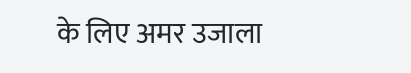के लिए अमर उजाला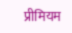प्रीमियम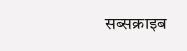सब्सक्राइब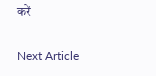करें

Next Article